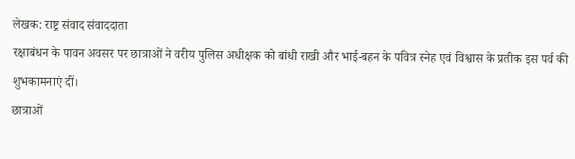लेखक: राष्ट्र संवाद संवाददाता
रक्षाबंधन के पावन अवसर पर छात्राओं ने वरीय पुलिस अधीक्षक को बांधी राखी और भाई-बहन के पवित्र स्नेह एवं विश्वास के प्रतीक इस पर्व की शुभकामनाएं दीं।
छात्राओं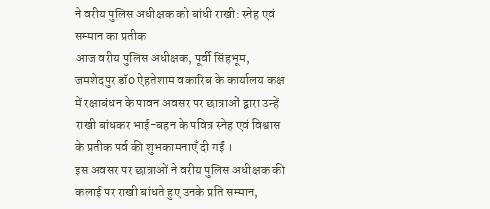ने वरीय पुलिस अधीक्षक को बांधी राखी: स्नेह एवं सम्मान का प्रतीक
आज वरीय पुलिस अधीक्षक, पूर्वी सिंहभूम, जमशेदपुर डॉ0 ऐहतेशाम वकारिब के कार्यालय कक्ष में रक्षाबंधन के पावन अवसर पर छात्राओं द्वारा उन्हें राखी बांधकर भाई-बहन के पवित्र स्नेह एवं विश्वास के प्रतीक पर्व की शुभकामनाएँ दी गईं ।
इस अवसर पर छात्राओं ने वरीय पुलिस अधीक्षक की कलाई पर राखी बांधते हुए उनके प्रति सम्मान,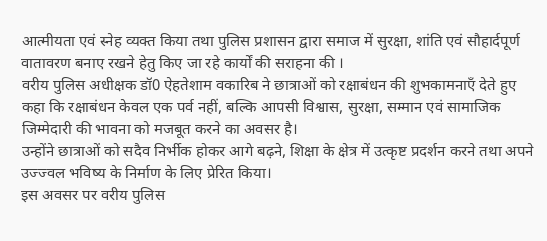आत्मीयता एवं स्नेह व्यक्त किया तथा पुलिस प्रशासन द्वारा समाज में सुरक्षा, शांति एवं सौहार्दपूर्ण वातावरण बनाए रखने हेतु किए जा रहे कार्यों की सराहना की ।
वरीय पुलिस अधीक्षक डॉ0 ऐहतेशाम वकारिब ने छात्राओं को रक्षाबंधन की शुभकामनाएँ देते हुए कहा कि रक्षाबंधन केवल एक पर्व नहीं, बल्कि आपसी विश्वास, सुरक्षा, सम्मान एवं सामाजिक जिम्मेदारी की भावना को मजबूत करने का अवसर है।
उन्होंने छात्राओं को सदैव निर्भीक होकर आगे बढ़ने, शिक्षा के क्षेत्र में उत्कृष्ट प्रदर्शन करने तथा अपने उज्ज्वल भविष्य के निर्माण के लिए प्रेरित किया।
इस अवसर पर वरीय पुलिस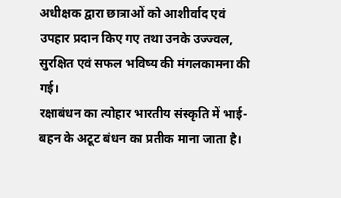अधीक्षक द्वारा छात्राओं को आशीर्वाद एवं उपहार प्रदान किए गए तथा उनके उज्ज्वल, सुरक्षित एवं सफल भविष्य की मंगलकामना की गई।
रक्षाबंधन का त्योहार भारतीय संस्कृति में भाई-बहन के अटूट बंधन का प्रतीक माना जाता है।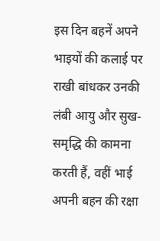इस दिन बहनें अपने भाइयों की कलाई पर राखी बांधकर उनकी लंबी आयु और सुख-समृद्धि की कामना करती हैं, वहीं भाई अपनी बहन की रक्षा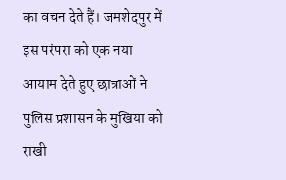का वचन देते हैं। जमशेदपुर में इस परंपरा को एक नया आयाम देते हुए छात्राओं ने पुलिस प्रशासन के मुखिया को राखी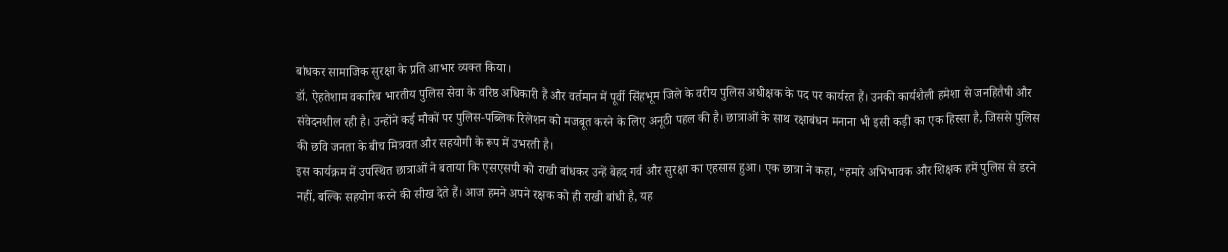बांधकर सामाजिक सुरक्षा के प्रति आभार व्यक्त किया।
डॉ. ऐहतेशाम वकारिब भारतीय पुलिस सेवा के वरिष्ठ अधिकारी हैं और वर्तमान में पूर्वी सिंहभूम जिले के वरीय पुलिस अधीक्षक के पद पर कार्यरत हैं। उनकी कार्यशैली हमेशा से जनहितैषी और संवेदनशील रही है। उन्होंने कई मौकों पर पुलिस-पब्लिक रिलेशन को मजबूत करने के लिए अनूठी पहल की है। छात्राओं के साथ रक्षाबंधन मनाना भी इसी कड़ी का एक हिस्सा है, जिससे पुलिस की छवि जनता के बीच मित्रवत और सहयोगी के रूप में उभरती है।
इस कार्यक्रम में उपस्थित छात्राओं ने बताया कि एसएसपी को राखी बांधकर उन्हें बेहद गर्व और सुरक्षा का एहसास हुआ। एक छात्रा ने कहा, “हमारे अभिभावक और शिक्षक हमें पुलिस से डरने नहीं, बल्कि सहयोग करने की सीख देते हैं। आज हमने अपने रक्षक को ही राखी बांधी है, यह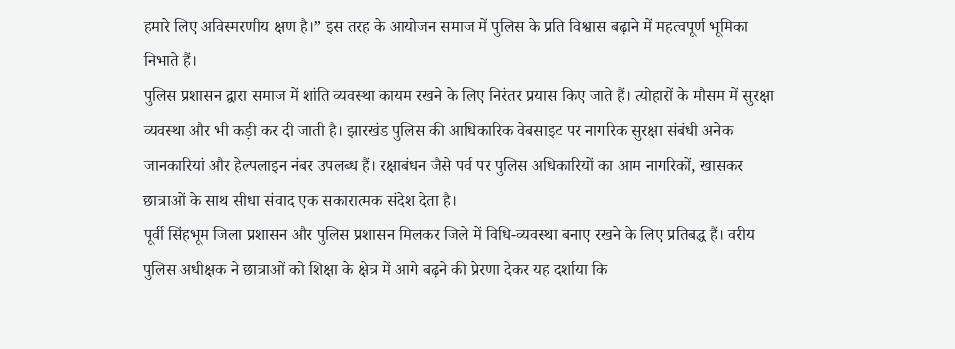हमारे लिए अविस्मरणीय क्षण है।” इस तरह के आयोजन समाज में पुलिस के प्रति विश्वास बढ़ाने में महत्वपूर्ण भूमिका निभाते हैं।
पुलिस प्रशासन द्वारा समाज में शांति व्यवस्था कायम रखने के लिए निरंतर प्रयास किए जाते हैं। त्योहारों के मौसम में सुरक्षा व्यवस्था और भी कड़ी कर दी जाती है। झारखंड पुलिस की आधिकारिक वेबसाइट पर नागरिक सुरक्षा संबंधी अनेक जानकारियां और हेल्पलाइन नंबर उपलब्ध हैं। रक्षाबंधन जैसे पर्व पर पुलिस अधिकारियों का आम नागरिकों, खासकर छात्राओं के साथ सीधा संवाद एक सकारात्मक संदेश देता है।
पूर्वी सिंहभूम जिला प्रशासन और पुलिस प्रशासन मिलकर जिले में विधि-व्यवस्था बनाए रखने के लिए प्रतिबद्ध हैं। वरीय पुलिस अधीक्षक ने छात्राओं को शिक्षा के क्षेत्र में आगे बढ़ने की प्रेरणा देकर यह दर्शाया कि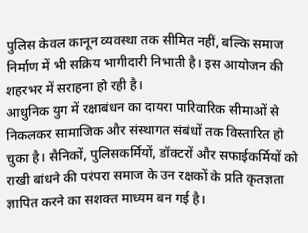पुलिस केवल कानून व्यवस्था तक सीमित नहीं, बल्कि समाज निर्माण में भी सक्रिय भागीदारी निभाती है। इस आयोजन की शहरभर में सराहना हो रही है।
आधुनिक युग में रक्षाबंधन का दायरा पारिवारिक सीमाओं से निकलकर सामाजिक और संस्थागत संबंधों तक विस्तारित हो चुका है। सैनिकों, पुलिसकर्मियों, डॉक्टरों और सफाईकर्मियों को राखी बांधने की परंपरा समाज के उन रक्षकों के प्रति कृतज्ञता ज्ञापित करने का सशक्त माध्यम बन गई है।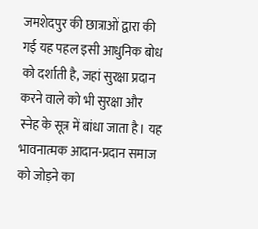जमशेदपुर की छात्राओं द्वारा की गई यह पहल इसी आधुनिक बोध को दर्शाती है, जहां सुरक्षा प्रदान करने वाले को भी सुरक्षा और स्नेह के सूत्र में बांधा जाता है। यह भावनात्मक आदान-प्रदान समाज को जोड़ने का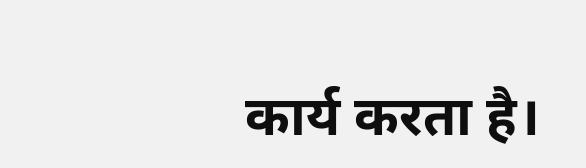कार्य करता है।